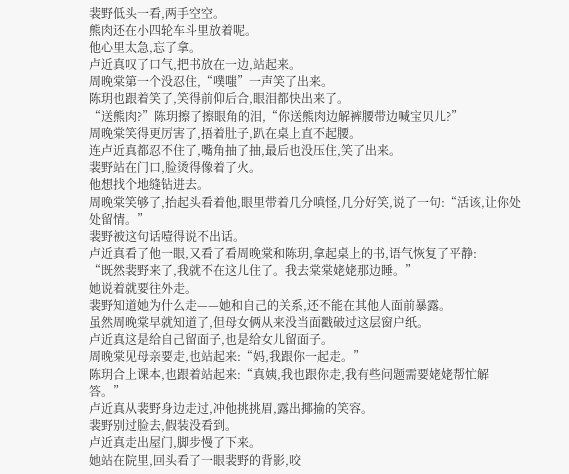裴野低头一看,两手空空。
熊肉还在小四轮车斗里放着呢。
他心里太急,忘了拿。
卢近真叹了口气,把书放在一边,站起来。
周晚棠第一个没忍住,“噗嗤”一声笑了出来。
陈玥也跟着笑了,笑得前仰后合,眼泪都快出来了。
“送熊肉?”陈玥擦了擦眼角的泪,“你送熊肉边解裤腰带边喊宝贝儿?”
周晚棠笑得更厉害了,捂着肚子,趴在桌上直不起腰。
连卢近真都忍不住了,嘴角抽了抽,最后也没压住,笑了出来。
裴野站在门口,脸烫得像着了火。
他想找个地缝钻进去。
周晚棠笑够了,抬起头看着他,眼里带着几分嗔怪,几分好笑,说了一句:“活该,让你处处留情。”
裴野被这句话噎得说不出话。
卢近真看了他一眼,又看了看周晚棠和陈玥,拿起桌上的书,语气恢复了平静:
“既然裴野来了,我就不在这儿住了。我去棠棠姥姥那边睡。”
她说着就要往外走。
裴野知道她为什么走——她和自己的关系,还不能在其他人面前暴露。
虽然周晚棠早就知道了,但母女俩从来没当面戳破过这层窗户纸。
卢近真这是给自己留面子,也是给女儿留面子。
周晚棠见母亲要走,也站起来:“妈,我跟你一起走。”
陈玥合上课本,也跟着站起来:“真姨,我也跟你走,我有些问题需要姥姥帮忙解答。”
卢近真从裴野身边走过,冲他挑挑眉,露出揶揄的笑容。
裴野别过脸去,假装没看到。
卢近真走出屋门,脚步慢了下来。
她站在院里,回头看了一眼裴野的背影,咬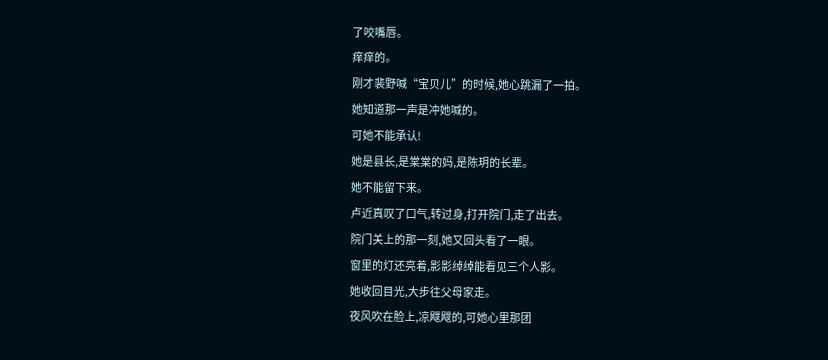了咬嘴唇。
痒痒的。
刚才裴野喊“宝贝儿”的时候,她心跳漏了一拍。
她知道那一声是冲她喊的。
可她不能承认!
她是县长,是棠棠的妈,是陈玥的长辈。
她不能留下来。
卢近真叹了口气,转过身,打开院门,走了出去。
院门关上的那一刻,她又回头看了一眼。
窗里的灯还亮着,影影绰绰能看见三个人影。
她收回目光,大步往父母家走。
夜风吹在脸上,凉飕飕的,可她心里那团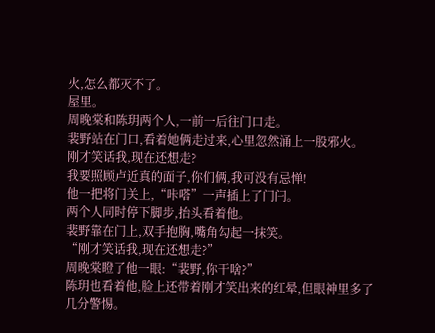火,怎么都灭不了。
屋里。
周晚棠和陈玥两个人,一前一后往门口走。
裴野站在门口,看着她俩走过来,心里忽然涌上一股邪火。
刚才笑话我,现在还想走?
我要照顾卢近真的面子,你们俩,我可没有忌惮!
他一把将门关上,“咔嗒”一声插上了门闩。
两个人同时停下脚步,抬头看着他。
裴野靠在门上,双手抱胸,嘴角勾起一抹笑。
“刚才笑话我,现在还想走?”
周晚棠瞪了他一眼:“裴野,你干啥?”
陈玥也看着他,脸上还带着刚才笑出来的红晕,但眼神里多了几分警惕。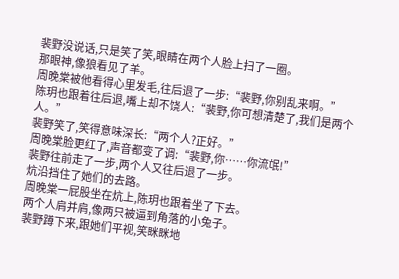裴野没说话,只是笑了笑,眼睛在两个人脸上扫了一圈。
那眼神,像狼看见了羊。
周晚棠被他看得心里发毛,往后退了一步:“裴野,你别乱来啊。”
陈玥也跟着往后退,嘴上却不饶人:“裴野,你可想清楚了,我们是两个人。”
裴野笑了,笑得意味深长:“两个人?正好。”
周晚棠脸更红了,声音都变了调:“裴野,你……你流氓!”
裴野往前走了一步,两个人又往后退了一步。
炕沿挡住了她们的去路。
周晚棠一屁股坐在炕上,陈玥也跟着坐了下去。
两个人肩并肩,像两只被逼到角落的小兔子。
裴野蹲下来,跟她们平视,笑眯眯地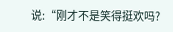说:“刚才不是笑得挺欢吗?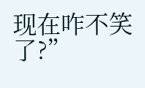现在咋不笑了?”